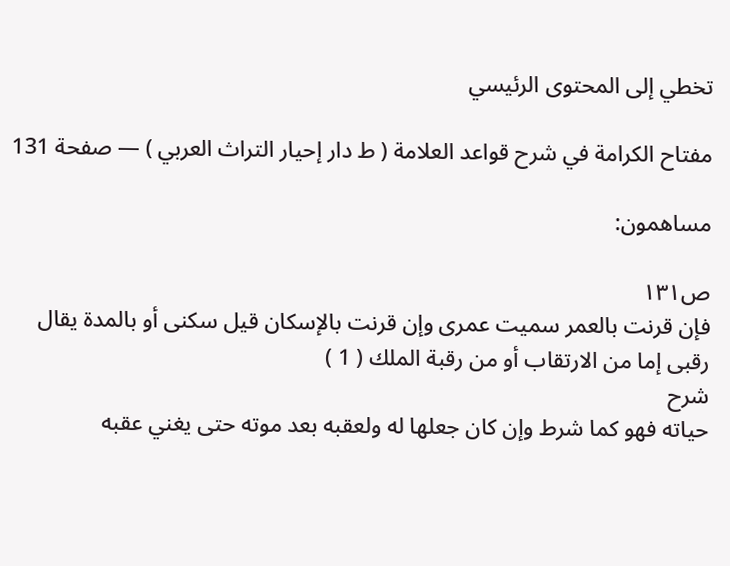تخطي إلى المحتوى الرئيسي

مفتاح الكرامة في شرح قواعد العلامة ( ط دار إحيار التراث العربي ) — صفحة 131

مساهمون:

ص١٣١
فإن قرنت بالعمر سميت عمرى وإن قرنت بالإسكان قيل سكنى أو بالمدة يقال رقبى إما من الارتقاب أو من رقبة الملك ( 1 )
شرح
حياته فهو كما شرط وإن كان جعلها له ولعقبه بعد موته حتى يغني عقبه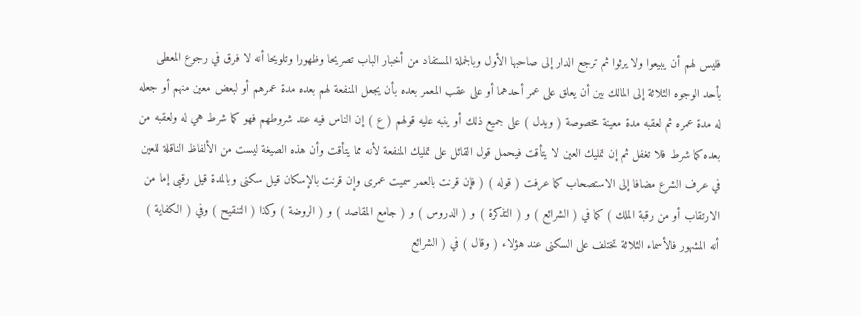فليس لهم أن يبيعوا ولا يرثوا ثم ترجع الدار إلى صاحبها الأول وبالجملة المستفاد من أخبار الباب تصريحا وظهورا وتلويحا أنه لا فرق في رجوع المعطى بأحد الوجوه الثلاثة إلى المالك بين أن يعلق على عمر أحدهما أو على عقب المعمر بعده بأن يجعل المنفعة لهم بعده مدة عمرهم أو لبعض معين منهم أو جعله له مدة عمره ثم لعقبه مدة معينة مخصوصة ( ويدل ) على جميع ذلك أو ينبه عليه قولهم ( ع ) إن الناس فيه عند شروطهم فهو كما شرط هي له ولعقبه من بعده كما شرط فلا تغفل ثم إن تمليك العين لا يتأقت فيحمل قول القائل على تمليك المنفعة لأنه مما يتأقت وأن هذه الصيغة ليست من الألفاظ الناقلة للعين في عرف الشرع مضافا إلى الاستصحاب كما عرفت ( قوله ) ( فإن قرنت بالعمر سميت عمرى وإن قرنت بالإسكان قيل سكنى وبالمدة قيل رقبى إما من الارتقاب أو من رقبة الملك ) كما في ( الشرائع ) و ( التذكرة ) و ( الدروس ) و ( جامع المقاصد ) و ( الروضة ) وكذا ( التنقيح ) وفي ( الكفاية ) أنه المشهور فالأسماء الثلاثة تختلف على السكنى عند هؤلاء ( وقال ) في ( الشرائع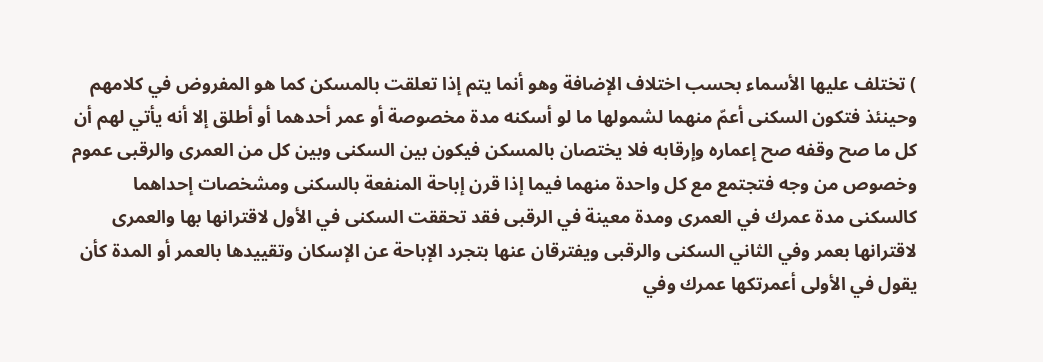) تختلف عليها الأسماء بحسب اختلاف الإضافة وهو أنما يتم إذا تعلقت بالمسكن كما هو المفروض في كلامهم وحينئذ فتكون السكنى أعمّ منهما لشمولها ما لو أسكنه مدة مخصوصة أو عمر أحدهما أو أطلق إلا أنه يأتي لهم أن كل ما صح وقفه صح إعماره وإرقابه فلا يختصان بالمسكن فيكون بين السكنى وبين كل من العمرى والرقبى عموم وخصوص من وجه فتجتمع مع كل واحدة منهما فيما إذا قرن إباحة المنفعة بالسكنى ومشخصات إحداهما كالسكنى مدة عمرك في العمرى ومدة معينة في الرقبى فقد تحققت السكنى في الأول لاقترانها بها والعمرى لاقترانها بعمر وفي الثاني السكنى والرقبى ويفترقان عنها بتجرد الإباحة عن الإسكان وتقييدها بالعمر أو المدة كأن يقول في الأولى أعمرتكها عمرك وفي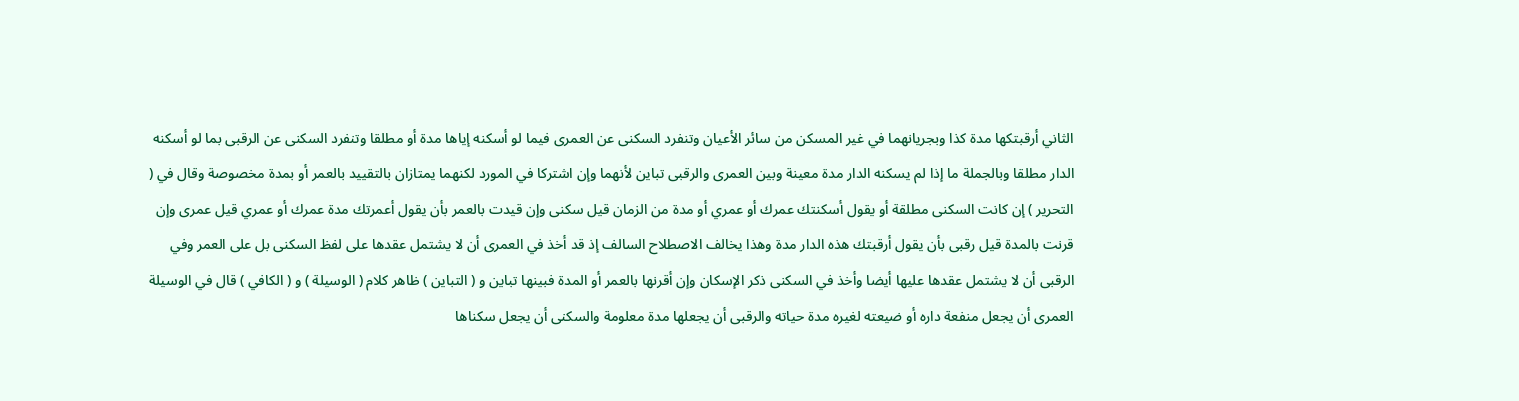الثاني أرقبتكها مدة كذا وبجريانهما في غير المسكن من سائر الأعيان وتنفرد السكنى عن العمرى فيما لو أسكنه إياها مدة أو مطلقا وتنفرد السكنى عن الرقبى بما لو أسكنه الدار مطلقا وبالجملة ما إذا لم يسكنه الدار مدة معينة وبين العمرى والرقبى تباين لأنهما وإن اشتركا في المورد لكنهما يمتازان بالتقييد بالعمر أو بمدة مخصوصة وقال في ( التحرير ) إن كانت السكنى مطلقة أو يقول أسكنتك عمرك أو عمري أو مدة من الزمان قيل سكنى وإن قيدت بالعمر بأن يقول أعمرتك مدة عمرك أو عمري قيل عمرى وإن قرنت بالمدة قيل رقبى بأن يقول أرقبتك هذه الدار مدة وهذا يخالف الاصطلاح السالف إذ قد أخذ في العمرى أن لا يشتمل عقدها على لفظ السكنى بل على العمر وفي الرقبى أن لا يشتمل عقدها عليها أيضا وأخذ في السكنى ذكر الإسكان وإن أقرنها بالعمر أو المدة فبينها تباين و ( التباين ) ظاهر كلام ( الوسيلة ) و ( الكافي ) قال في الوسيلة العمرى أن يجعل منفعة داره أو ضيعته لغيره مدة حياته والرقبى أن يجعلها مدة معلومة والسكنى أن يجعل سكناها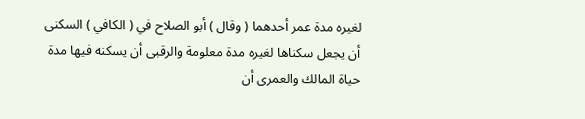لغيره مدة عمر أحدهما ( وقال ) أبو الصلاح في ( الكافي ) السكنى أن يجعل سكناها لغيره مدة معلومة والرقبى أن يسكنه فيها مدة حياة المالك والعمرى أن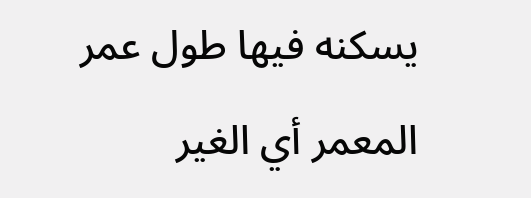يسكنه فيها طول عمر المعمر أي الغير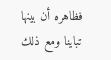فظاهره أن بينها تباينا ومع ذلك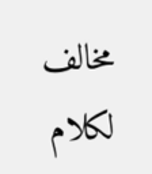مخالف لكلام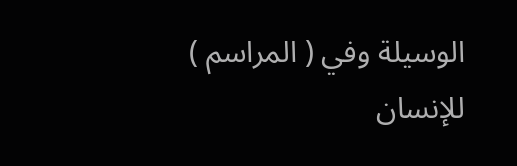الوسيلة وفي ( المراسم ) للإنسان